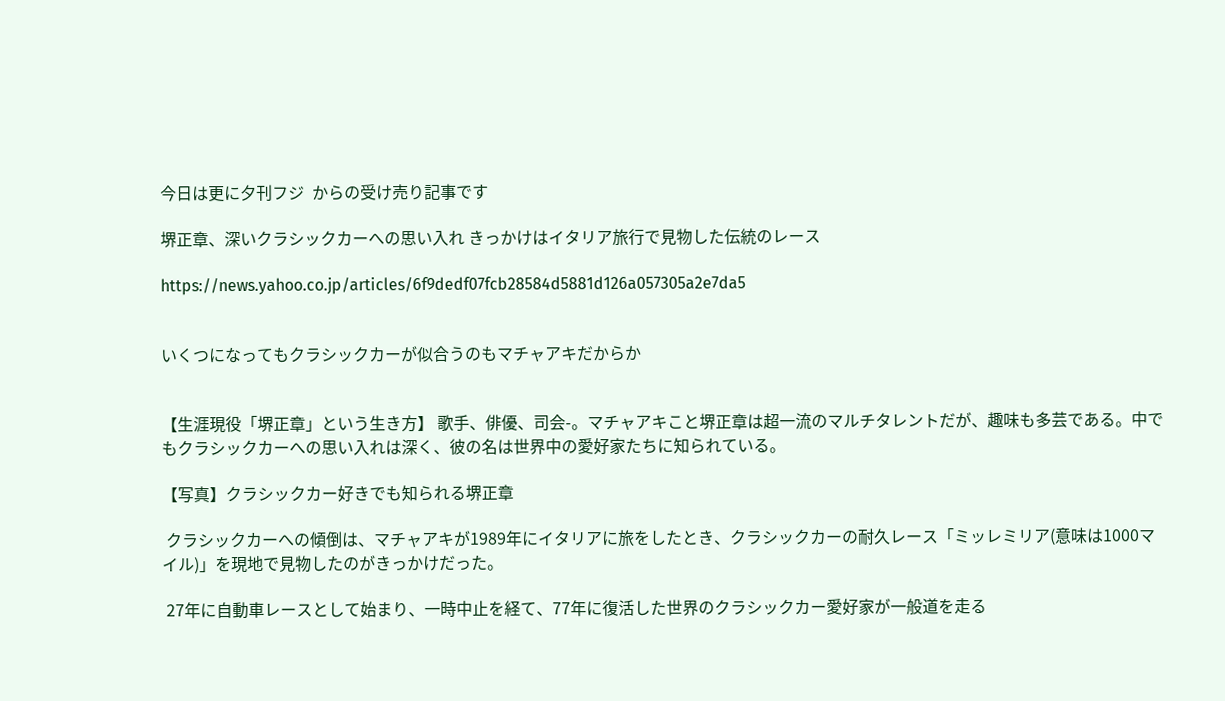今日は更に夕刊フジ  からの受け売り記事です

堺正章、深いクラシックカーへの思い入れ きっかけはイタリア旅行で見物した伝統のレース

https://news.yahoo.co.jp/articles/6f9dedf07fcb28584d5881d126a057305a2e7da5


いくつになってもクラシックカーが似合うのもマチャアキだからか


【生涯現役「堺正章」という生き方】 歌手、俳優、司会-。マチャアキこと堺正章は超一流のマルチタレントだが、趣味も多芸である。中でもクラシックカーへの思い入れは深く、彼の名は世界中の愛好家たちに知られている。

【写真】クラシックカー好きでも知られる堺正章

 クラシックカーへの傾倒は、マチャアキが1989年にイタリアに旅をしたとき、クラシックカーの耐久レース「ミッレミリア(意味は1000マイル)」を現地で見物したのがきっかけだった。

 27年に自動車レースとして始まり、一時中止を経て、77年に復活した世界のクラシックカー愛好家が一般道を走る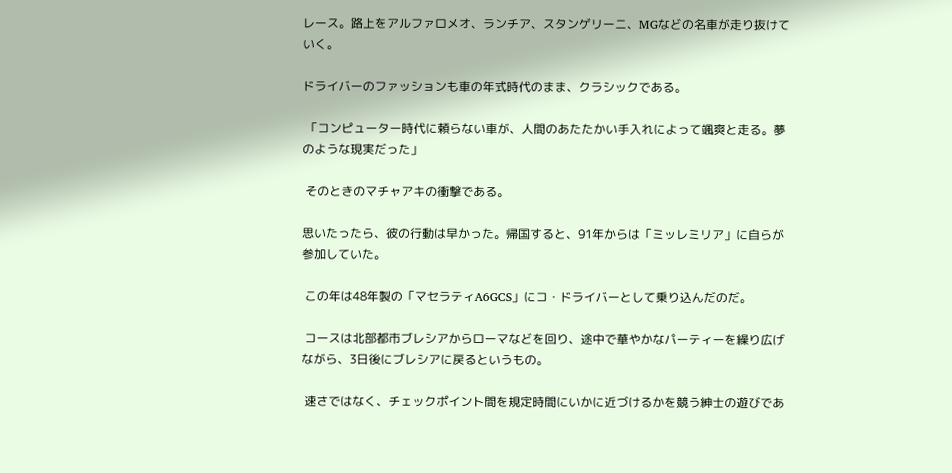レース。路上をアルファロメオ、ランチア、スタンゲリーニ、MGなどの名車が走り抜けていく。

ドライバーのファッションも車の年式時代のまま、クラシックである。

 「コンピューター時代に頼らない車が、人間のあたたかい手入れによって颯爽と走る。夢のような現実だった」

 そのときのマチャアキの衝撃である。

思いたったら、彼の行動は早かった。帰国すると、91年からは「ミッレミリア」に自らが参加していた。

 この年は48年製の「マセラティA6GCS」にコ・ドライバーとして乗り込んだのだ。

 コースは北部都市ブレシアからローマなどを回り、途中で華やかなパーティーを繰り広げながら、3日後にブレシアに戻るというもの。

 速さではなく、チェックポイント間を規定時間にいかに近づけるかを競う紳士の遊びであ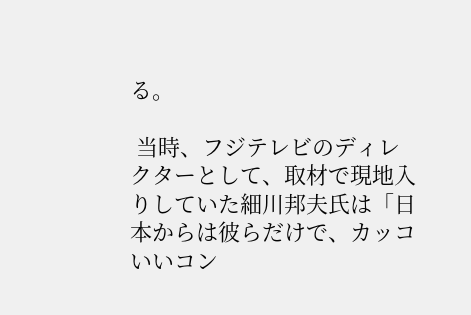る。

 当時、フジテレビのディレクターとして、取材で現地入りしていた細川邦夫氏は「日本からは彼らだけで、カッコいいコン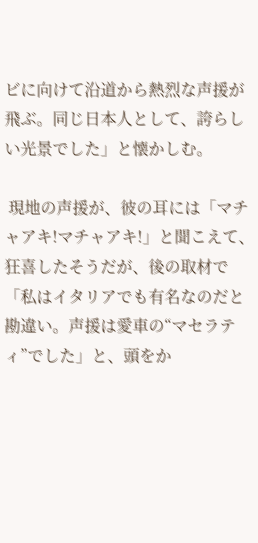ビに向けて沿道から熱烈な声援が飛ぶ。同じ日本人として、誇らしい光景でした」と懐かしむ。

 現地の声援が、彼の耳には「マチャアキ!マチャアキ!」と聞こえて、狂喜したそうだが、後の取材で「私はイタリアでも有名なのだと勘違い。声援は愛車の“マセラティ”でした」と、頭をか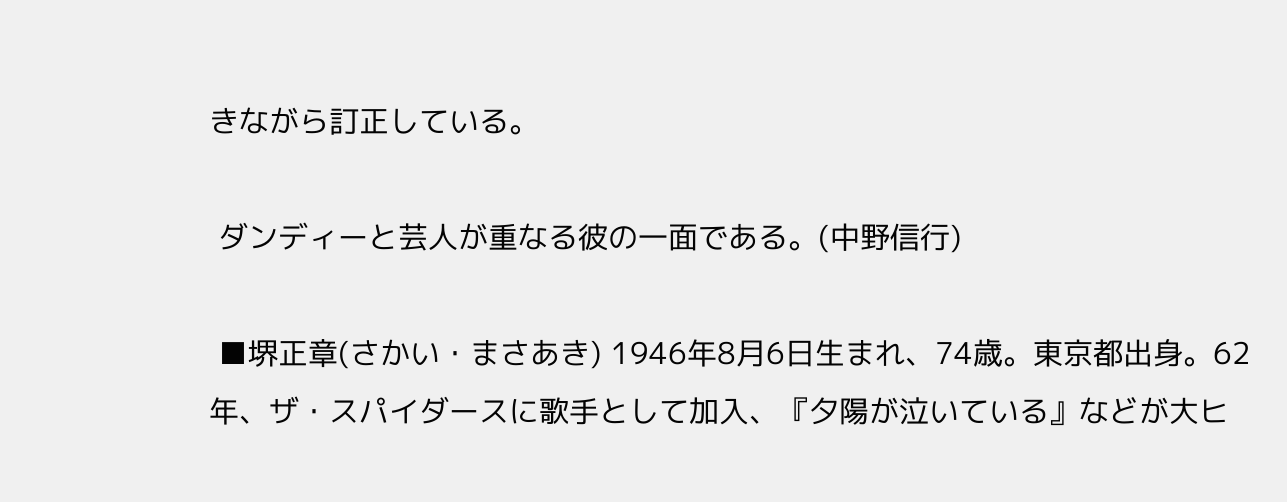きながら訂正している。

 ダンディーと芸人が重なる彼の一面である。(中野信行)

 ■堺正章(さかい・まさあき) 1946年8月6日生まれ、74歳。東京都出身。62年、ザ・スパイダースに歌手として加入、『夕陽が泣いている』などが大ヒ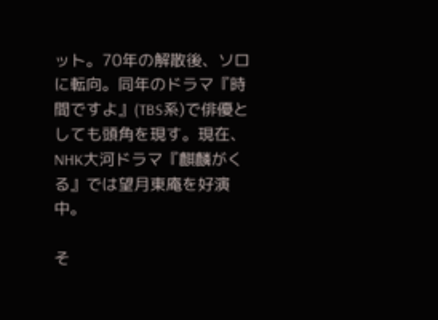ット。70年の解散後、ソロに転向。同年のドラマ『時間ですよ』(TBS系)で俳優としても頭角を現す。現在、NHK大河ドラマ『麒麟がくる』では望月東庵を好演中。

そ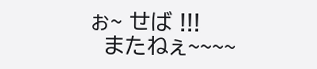ぉ~ せば !!!
  またねぇ~~~~